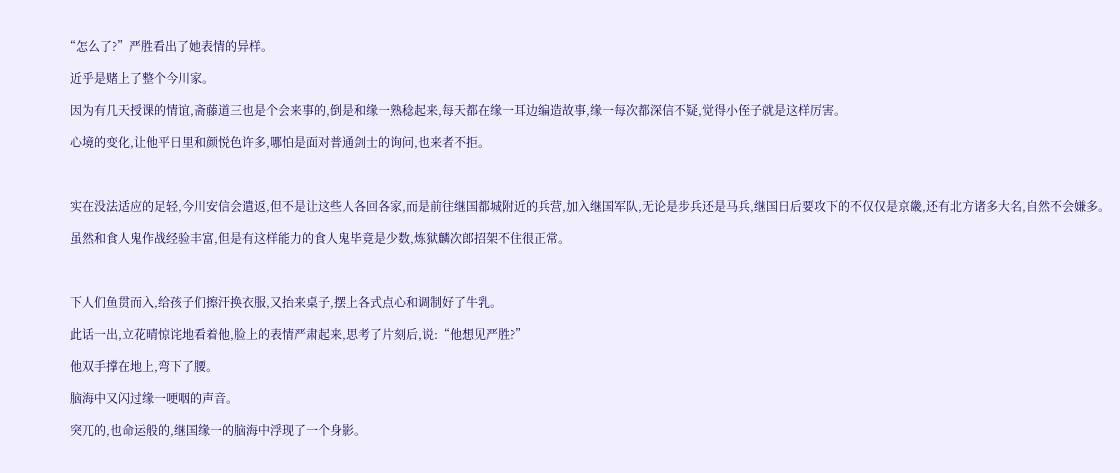“怎么了?”严胜看出了她表情的异样。

  近乎是赌上了整个今川家。

  因为有几天授课的情谊,斋藤道三也是个会来事的,倒是和缘一熟稔起来,每天都在缘一耳边编造故事,缘一每次都深信不疑,觉得小侄子就是这样厉害。

  心境的变化,让他平日里和颜悦色许多,哪怕是面对普通剑士的询问,也来者不拒。



  实在没法适应的足轻,今川安信会遣返,但不是让这些人各回各家,而是前往继国都城附近的兵营,加入继国军队,无论是步兵还是马兵,继国日后要攻下的不仅仅是京畿,还有北方诸多大名,自然不会嫌多。

  虽然和食人鬼作战经验丰富,但是有这样能力的食人鬼毕竟是少数,炼狱麟次郎招架不住很正常。



  下人们鱼贯而入,给孩子们擦汗换衣服,又抬来桌子,摆上各式点心和调制好了牛乳。

  此话一出,立花晴惊诧地看着他,脸上的表情严肃起来,思考了片刻后,说:“他想见严胜?”

  他双手撑在地上,弯下了腰。

  脑海中又闪过缘一哽咽的声音。

  突兀的,也命运般的,继国缘一的脑海中浮现了一个身影。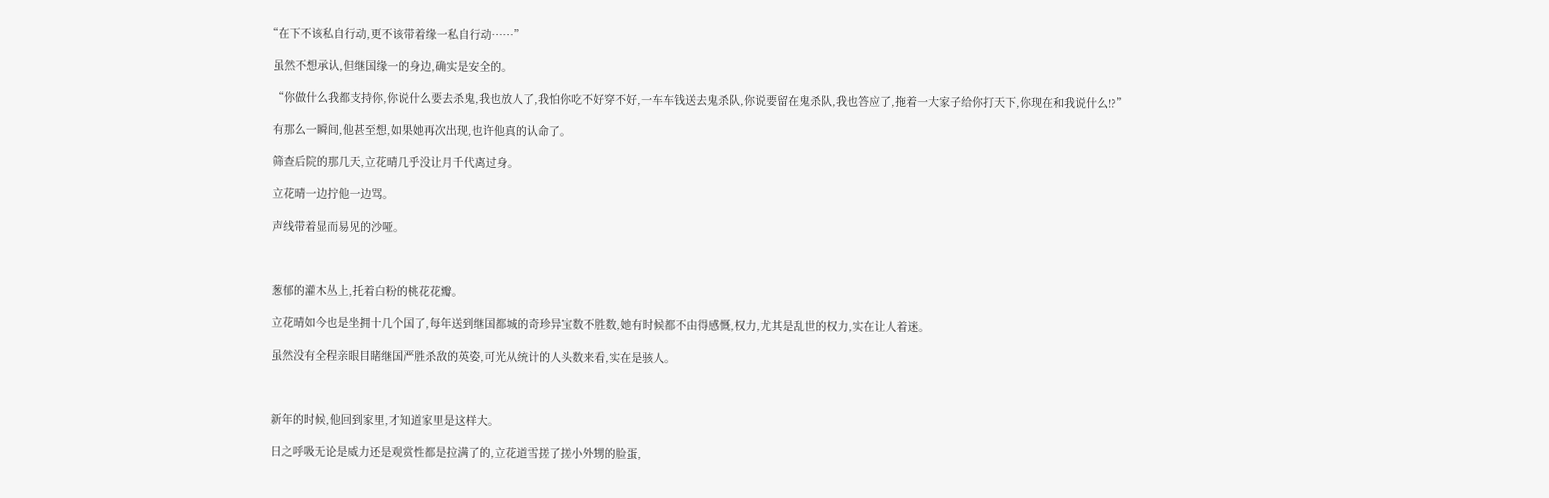“在下不该私自行动,更不该带着缘一私自行动……”

  虽然不想承认,但继国缘一的身边,确实是安全的。

  “你做什么我都支持你,你说什么要去杀鬼,我也放人了,我怕你吃不好穿不好,一车车钱送去鬼杀队,你说要留在鬼杀队,我也答应了,拖着一大家子给你打天下,你现在和我说什么!?”

  有那么一瞬间,他甚至想,如果她再次出现,也许他真的认命了。

  筛查后院的那几天,立花晴几乎没让月千代离过身。

  立花晴一边拧他一边骂。

  声线带着显而易见的沙哑。



  葱郁的灌木丛上,托着白粉的桃花花瓣。

  立花晴如今也是坐拥十几个国了,每年送到继国都城的奇珍异宝数不胜数,她有时候都不由得感慨,权力,尤其是乱世的权力,实在让人着迷。

  虽然没有全程亲眼目睹继国严胜杀敌的英姿,可光从统计的人头数来看,实在是骇人。



  新年的时候,他回到家里,才知道家里是这样大。

  日之呼吸无论是威力还是观赏性都是拉满了的,立花道雪搓了搓小外甥的脸蛋,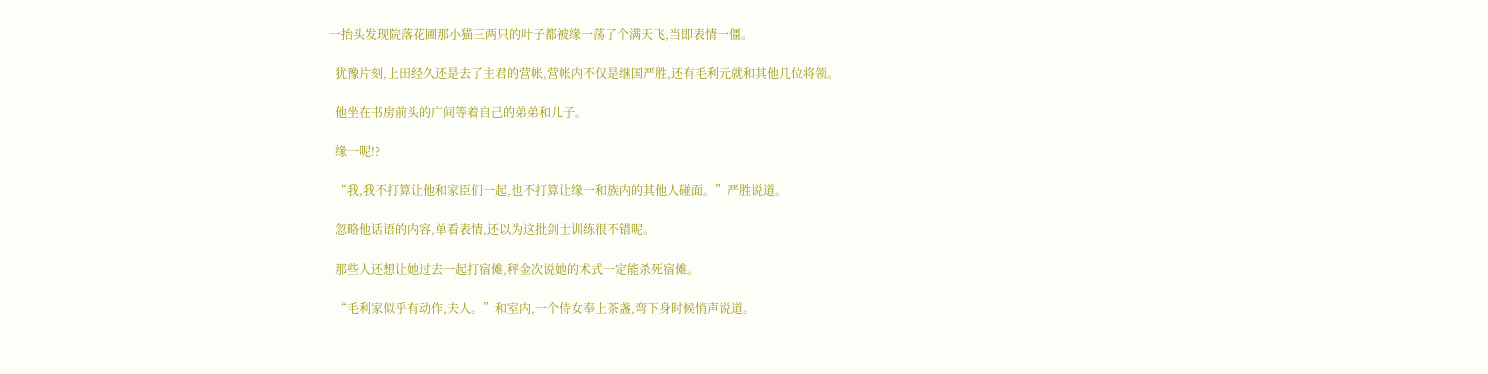一抬头发现院落花圃那小猫三两只的叶子都被缘一荡了个满天飞,当即表情一僵。

  犹豫片刻,上田经久还是去了主君的营帐,营帐内不仅是继国严胜,还有毛利元就和其他几位将领。

  他坐在书房前头的广间等着自己的弟弟和儿子。

  缘一呢!?

  “我,我不打算让他和家臣们一起,也不打算让缘一和族内的其他人碰面。”严胜说道。

  忽略他话语的内容,单看表情,还以为这批剑士训练很不错呢。

  那些人还想让她过去一起打宿傩,秤金次说她的术式一定能杀死宿傩。

  “毛利家似乎有动作,夫人。”和室内,一个侍女奉上茶盏,弯下身时候悄声说道。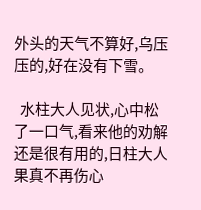外头的天气不算好,乌压压的,好在没有下雪。

  水柱大人见状,心中松了一口气,看来他的劝解还是很有用的,日柱大人果真不再伤心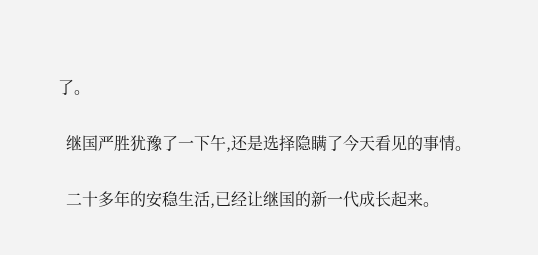了。

  继国严胜犹豫了一下午,还是选择隐瞒了今天看见的事情。

  二十多年的安稳生活,已经让继国的新一代成长起来。